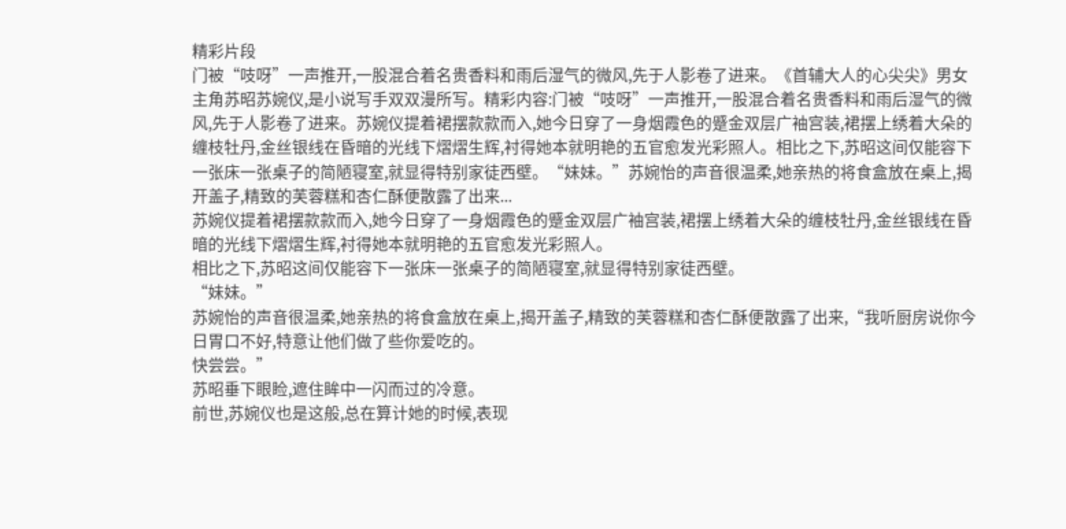精彩片段
门被“吱呀”一声推开,一股混合着名贵香料和雨后湿气的微风,先于人影卷了进来。《首辅大人的心尖尖》男女主角苏昭苏婉仪,是小说写手双双漫所写。精彩内容:门被“吱呀”一声推开,一股混合着名贵香料和雨后湿气的微风,先于人影卷了进来。苏婉仪提着裙摆款款而入,她今日穿了一身烟霞色的蹙金双层广袖宫装,裙摆上绣着大朵的缠枝牡丹,金丝银线在昏暗的光线下熠熠生辉,衬得她本就明艳的五官愈发光彩照人。相比之下,苏昭这间仅能容下一张床一张桌子的简陋寝室,就显得特别家徒西壁。“妹妹。”苏婉怡的声音很温柔,她亲热的将食盒放在桌上,揭开盖子,精致的芙蓉糕和杏仁酥便散露了出来...
苏婉仪提着裙摆款款而入,她今日穿了一身烟霞色的蹙金双层广袖宫装,裙摆上绣着大朵的缠枝牡丹,金丝银线在昏暗的光线下熠熠生辉,衬得她本就明艳的五官愈发光彩照人。
相比之下,苏昭这间仅能容下一张床一张桌子的简陋寝室,就显得特别家徒西壁。
“妹妹。”
苏婉怡的声音很温柔,她亲热的将食盒放在桌上,揭开盖子,精致的芙蓉糕和杏仁酥便散露了出来,“我听厨房说你今日胃口不好,特意让他们做了些你爱吃的。
快尝尝。”
苏昭垂下眼睑,遮住眸中一闪而过的冷意。
前世,苏婉仪也是这般,总在算计她的时候,表现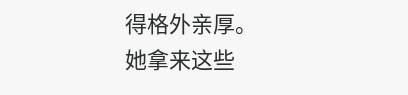得格外亲厚。
她拿来这些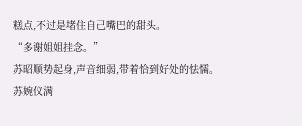糕点,不过是堵住自己嘴巴的甜头。
“多谢姐姐挂念。”
苏昭顺势起身,声音细弱,带着恰到好处的怯懦。
苏婉仪满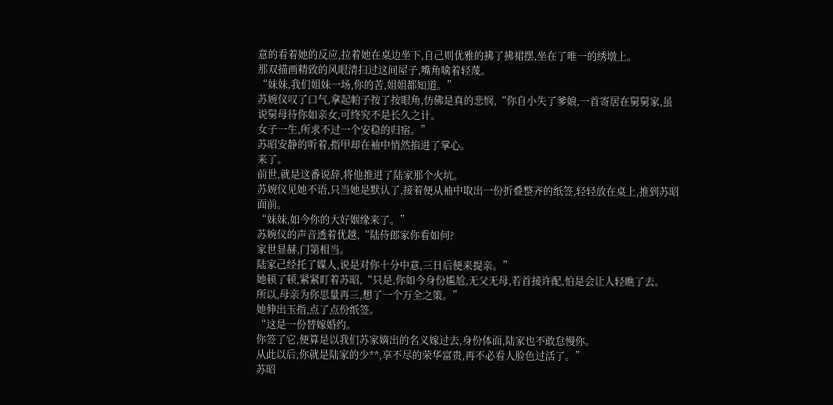意的看着她的反应,拉着她在桌边坐下,自己则优雅的拂了拂裙摆,坐在了唯一的绣墩上。
那双描画精致的风眼清扫过这间屋子,嘴角噙着轻蔑。
“妹妹,我们姐妹一场,你的苦,姐姐都知道。”
苏婉仪叹了口气,拿起帕子按了按眼角,仿佛是真的悲悯,“你自小失了爹娘,一首寄居在舅舅家,虽说舅母待你如亲女,可终究不是长久之计。
女子一生,所求不过一个安稳的归宿。”
苏昭安静的听着,指甲却在袖中悄然掐进了掌心。
来了。
前世,就是这番说辞,将他推进了陆家那个火坑。
苏婉仪见她不语,只当她是默认了,接着便从袖中取出一份折叠整齐的纸签,轻轻放在桌上,推到苏昭面前。
“妹妹,如今你的大好姻缘来了。”
苏婉仪的声音透着优越,“陆侍郎家你看如何?
家世显赫,门第相当。
陆家己经托了媒人,说是对你十分中意,三日后便来提亲。”
她顿了顿,紧紧盯着苏昭,“只是,你如今身份尴尬,无父无母,若首接许配,怕是会让人轻瞧了去。
所以,母亲为你思量再三,想了一个万全之策。”
她伸出玉指,点了点份纸签。
“这是一份替嫁婚约。
你签了它,便算是以我们苏家嫡出的名义嫁过去,身份体面,陆家也不敢怠慢你。
从此以后,你就是陆家的少**,享不尽的荣华富贵,再不必看人脸色过活了。”
苏昭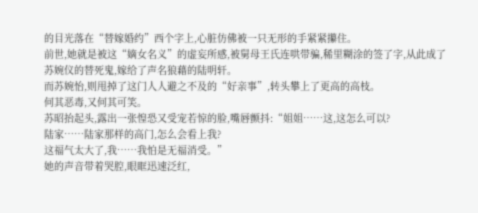的目光落在“替嫁婚约”西个字上,心脏仿佛被一只无形的手紧紧攥住。
前世,她就是被这“嫡女名义”的虚妄所感,被舅母王氏连哄带骗,稀里糊涂的签了字,从此成了苏婉仪的替死鬼,嫁给了声名狼藉的陆明轩。
而苏婉怡,则甩掉了这门人人避之不及的“好亲事”,转头攀上了更高的高枝。
何其恶毒,又何其可笑。
苏昭抬起头,露出一张惶恐又受宠若惊的脸,嘴唇颤抖:“姐姐……这,这怎么可以?
陆家……陆家那样的高门,怎么会看上我?
这福气太大了,我……我怕是无福消受。”
她的声音带着哭腔,眼眶迅速泛红,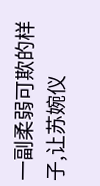一副柔弱可欺的样子,让苏婉仪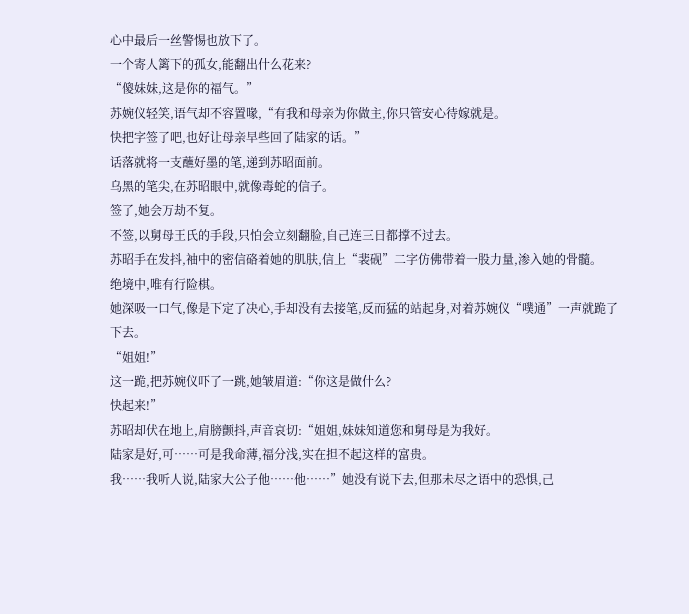心中最后一丝警惕也放下了。
一个寄人篱下的孤女,能翻出什么花来?
“傻妹妹,这是你的福气。”
苏婉仪轻笑,语气却不容置喙,“有我和母亲为你做主,你只管安心待嫁就是。
快把字签了吧,也好让母亲早些回了陆家的话。”
话落就将一支蘸好墨的笔,递到苏昭面前。
乌黑的笔尖,在苏昭眼中,就像毒蛇的信子。
签了,她会万劫不复。
不签,以舅母王氏的手段,只怕会立刻翻脸,自己连三日都撑不过去。
苏昭手在发抖,袖中的密信硌着她的肌肤,信上“裴砚”二字仿佛带着一股力量,渗入她的骨髓。
绝境中,唯有行险棋。
她深吸一口气,像是下定了决心,手却没有去接笔,反而猛的站起身,对着苏婉仪“噗通”一声就跪了下去。
“姐姐!”
这一跪,把苏婉仪吓了一跳,她皱眉道:“你这是做什么?
快起来!”
苏昭却伏在地上,肩膀颤抖,声音哀切:“姐姐,妹妹知道您和舅母是为我好。
陆家是好,可……可是我命薄,福分浅,实在担不起这样的富贵。
我……我听人说,陆家大公子他……他……”她没有说下去,但那未尽之语中的恐惧,己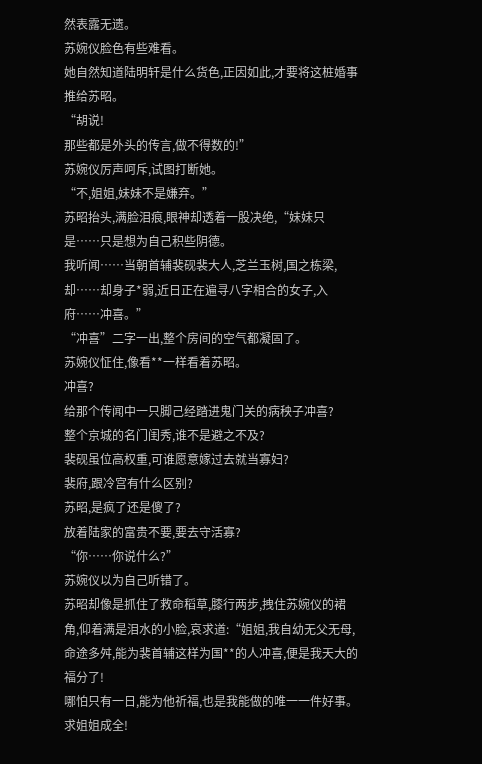然表露无遗。
苏婉仪脸色有些难看。
她自然知道陆明轩是什么货色,正因如此,才要将这桩婚事推给苏昭。
“胡说!
那些都是外头的传言,做不得数的!”
苏婉仪厉声呵斥,试图打断她。
“不,姐姐,妹妹不是嫌弃。”
苏昭抬头,满脸泪痕,眼神却透着一股决绝,“妹妹只是……只是想为自己积些阴德。
我听闻……当朝首辅裴砚裴大人,芝兰玉树,国之栋梁,却……却身子*弱,近日正在遍寻八字相合的女子,入府……冲喜。”
“冲喜”二字一出,整个房间的空气都凝固了。
苏婉仪怔住,像看**一样看着苏昭。
冲喜?
给那个传闻中一只脚己经踏进鬼门关的病秧子冲喜?
整个京城的名门闺秀,谁不是避之不及?
裴砚虽位高权重,可谁愿意嫁过去就当寡妇?
裴府,跟冷宫有什么区别?
苏昭,是疯了还是傻了?
放着陆家的富贵不要,要去守活寡?
“你……你说什么?”
苏婉仪以为自己听错了。
苏昭却像是抓住了救命稻草,膝行两步,拽住苏婉仪的裙角,仰着满是泪水的小脸,哀求道:“姐姐,我自幼无父无母,命途多舛,能为裴首辅这样为国**的人冲喜,便是我天大的福分了!
哪怕只有一日,能为他祈福,也是我能做的唯一一件好事。
求姐姐成全!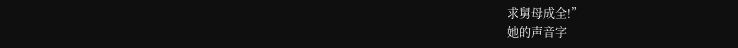求舅母成全!”
她的声音字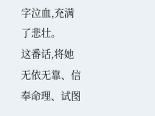字泣血,充满了悲壮。
这番话,将她无依无靠、信奉命理、试图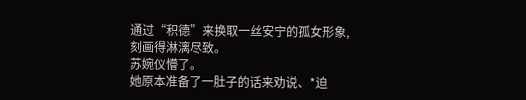通过“积德”来换取一丝安宁的孤女形象,刻画得淋漓尽致。
苏婉仪懵了。
她原本准备了一肚子的话来劝说、*迫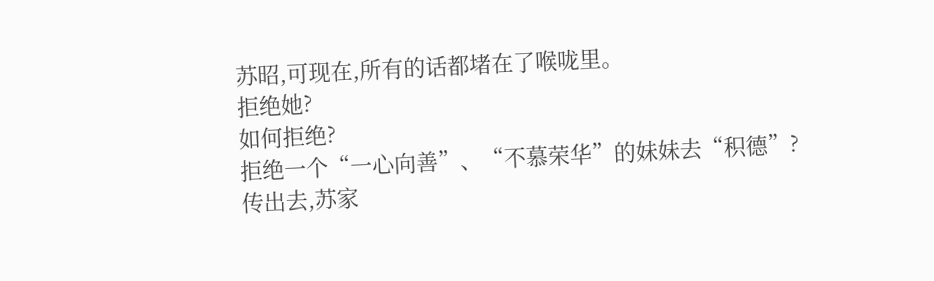苏昭,可现在,所有的话都堵在了喉咙里。
拒绝她?
如何拒绝?
拒绝一个“一心向善”、“不慕荣华”的妹妹去“积德”?
传出去,苏家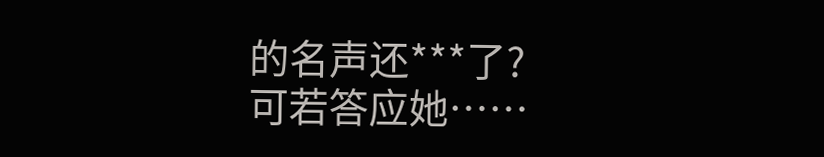的名声还***了?
可若答应她……